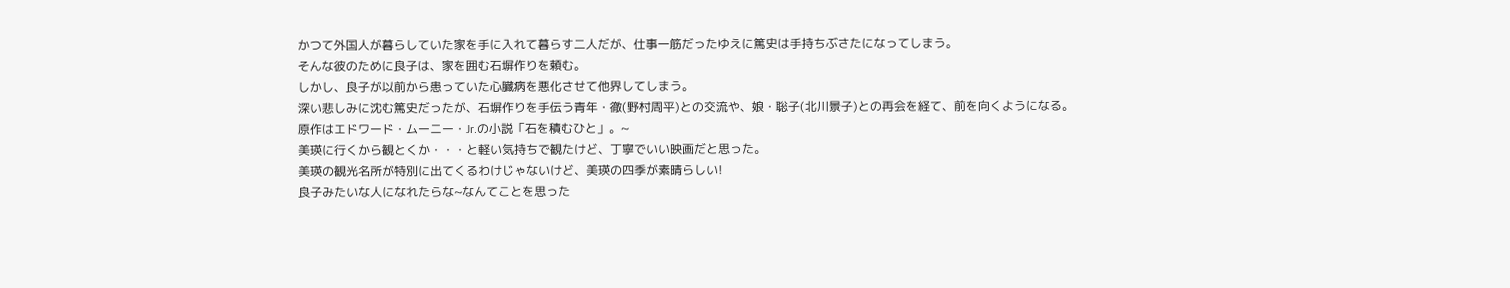かつて外国人が暮らしていた家を手に入れて暮らす二人だが、仕事一筋だったゆえに篤史は手持ちぶさたになってしまう。
そんな彼のために良子は、家を囲む石塀作りを頼む。
しかし、良子が以前から患っていた心臓病を悪化させて他界してしまう。
深い悲しみに沈む篤史だったが、石塀作りを手伝う青年・徹(野村周平)との交流や、娘・聡子(北川景子)との再会を経て、前を向くようになる。
原作はエドワード・ムーニー・Jr.の小説「石を積むひと」。~
美瑛に行くから観とくか・・・と軽い気持ちで観たけど、丁寧でいい映画だと思った。
美瑛の観光名所が特別に出てくるわけじゃないけど、美瑛の四季が素晴らしい!
良子みたいな人になれたらな~なんてことを思った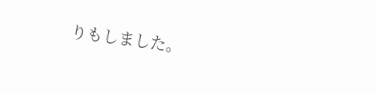りもしました。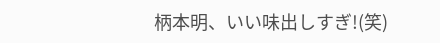柄本明、いい味出しすぎ!(笑)